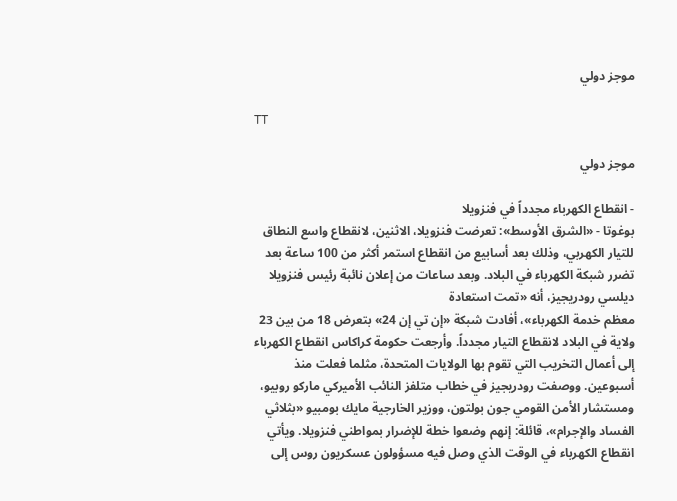موجز دولي

TT

موجز دولي

- انقطاع الكهرباء مجدداً في فنزويلا
بوغوتا - «الشرق الأوسط»: تعرضت فنزويلا، الاثنين، لانقطاع واسع النطاق للتيار الكهربي، وذلك بعد أسابيع من انقطاع استمر أكثر من 100 ساعة بعد تضرر شبكة الكهرباء في البلاد. وبعد ساعات من إعلان نائبة رئيس فنزويلا ديلسي رودريجيز، أنه «تمت استعادة
معظم خدمة الكهرباء»، أفادت شبكة «إن تي إن 24» بتعرض 18 من بين 23 ولاية في البلاد لانقطاع التيار مجدداً. وأرجعت حكومة كراكاس انقطاع الكهرباء إلى أعمال التخريب التي تقوم بها الولايات المتحدة، مثلما فعلت منذ أسبوعين. ووصفت رودريجيز في خطاب متلفز النائب الأميركي ماركو روبيو، ومستشار الأمن القومي جون بولتون، ووزير الخارجية مايك بومبيو «بثلاثي الفساد والإجرام»، قائلة: إنهم وضعوا خطة للإضرار بمواطني فنزويلا. ويأتي انقطاع الكهرباء في الوقت الذي وصل فيه مسؤولون عسكريون روس إلى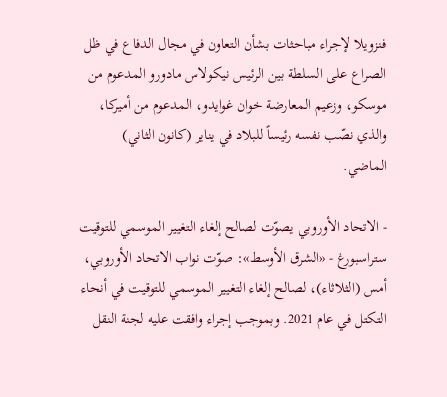فنزويلا لإجراء مباحثات بشأن التعاون في مجال الدفاع في ظل الصراع على السلطة بين الرئيس نيكولاس مادورو المدعوم من موسكو، وزعيم المعارضة خوان غوايدو، المدعوم من أميركا، والذي نصّب نفسه رئيساً للبلاد في يناير (كانون الثاني) الماضي.

- الاتحاد الأوروبي يصوّت لصالح إلغاء التغيير الموسمي للتوقيت
ستراسبورغ - «الشرق الأوسط»: صوّت نواب الاتحاد الأوروبي، أمس (الثلاثاء)، لصالح إلغاء التغيير الموسمي للتوقيت في أنحاء التكتل في عام 2021. وبموجب إجراء وافقت عليه لجنة النقل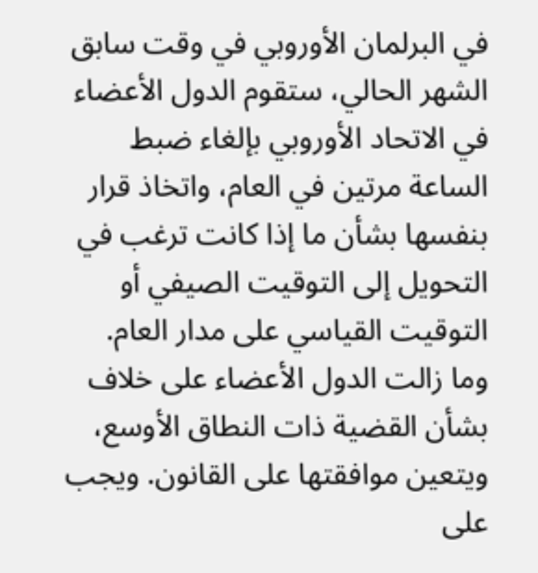في البرلمان الأوروبي في وقت سابق الشهر الحالي، ستقوم الدول الأعضاء في الاتحاد الأوروبي بإلغاء ضبط الساعة مرتين في العام، واتخاذ قرار بنفسها بشأن ما إذا كانت ترغب في التحويل إلى التوقيت الصيفي أو التوقيت القياسي على مدار العام.
وما زالت الدول الأعضاء على خلاف بشأن القضية ذات النطاق الأوسع، ويتعين موافقتها على القانون. ويجب على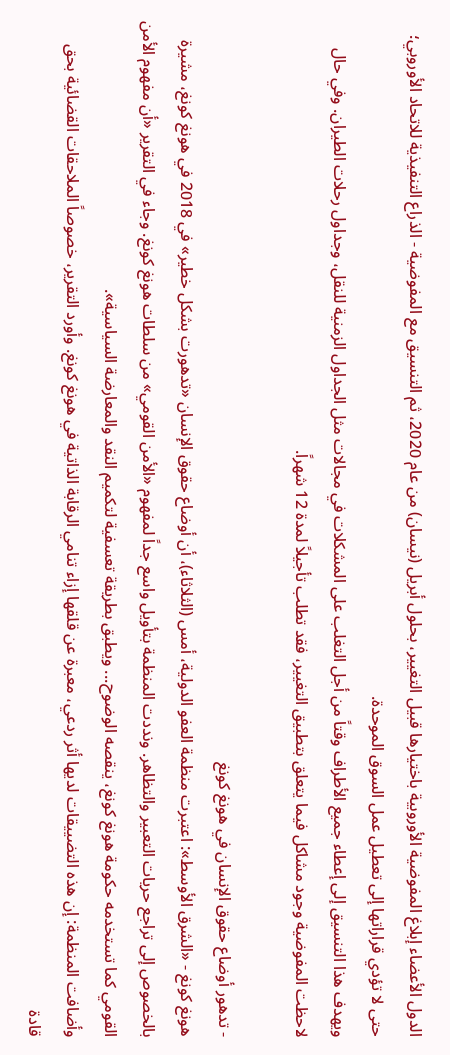الدول الأعضاء إبلاغ المفوضية الأوروبية باختيارها قبيل التغيير، بحلول أبريل (نيسان) من عام 2020، ثم التنسيق مع المفوضية - الذراع التنفيذية للاتحاد الأوروبي؛ حتى لا تؤدي قراراتها إلى تعطيل عمل السوق الموحدة.
ويهدف هذا التنسيق إلى إعطاء جميع الأطراف وقتاً من أجل التغلب على المشكلات في مجالات مثل الجداول الزمنية للنقل، وجداول رحلات الطيران. وفي حال لاحظت المفوضية وجود مشاكل فيما يتعلق بتطبيق التغيير، فقد تطلب تأجيلاً لمدة 12 شهراً.

- تدهور أوضاع حقوق الإنسان في هونغ كونغ
هونغ كونغ - «الشرق الأوسط»: اعتبرت منظمة العفو الدولية، أمس (الثلاثاء)، أن أوضاع حقوق الإنسان «تدهورت بشكل خطير» في 2018 في هونغ كونغ، مشيرة بالخصوص إلى تراجع حريات التعبير والتظاهر. ونددت المنظمة بتأويل واسع جداً لمفهوم «الأمن القومي» من سلطات هونغ كونغ. وجاء في التقرير «أن مفهوم الأمن القومي كما تستخدمه حكومة هونغ كونغ، ينقصه الوضوح... ويطبق بطريقة تعسفية لتكميم النقد والمعارضة السياسية».
وأضافت المنظمة: إن هذه التضييقات لديها أثر ردعي، معبرة عن قلقها إزاء تنامي الرقابة الذاتية في هونغ كونغ. وأورد التقرير، خصوصاً الملاحقات القضائية بحق قادة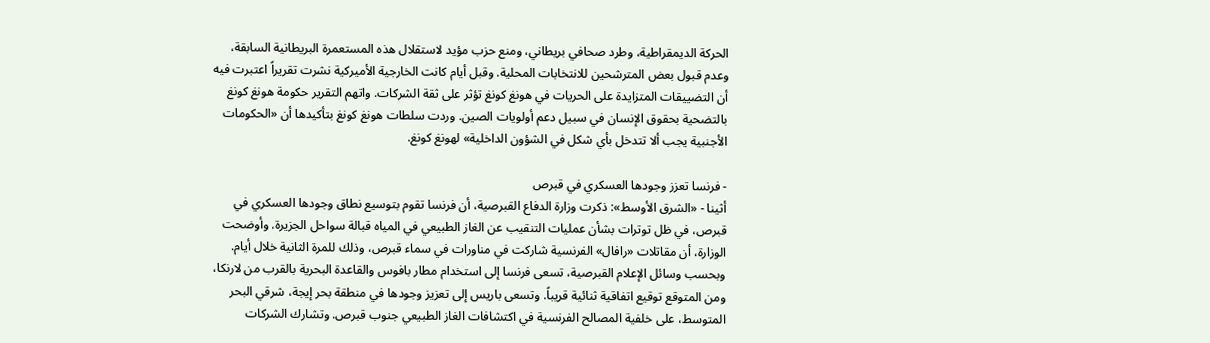الحركة الديمقراطية، وطرد صحافي بريطاني، ومنع حزب مؤيد لاستقلال هذه المستعمرة البريطانية السابقة، وعدم قبول بعض المترشحين للانتخابات المحلية. وقبل أيام كانت الخارجية الأميركية نشرت تقريراً اعتبرت فيه أن التضييقات المتزايدة على الحريات في هونغ كونغ تؤثر على ثقة الشركات. واتهم التقرير حكومة هونغ كونغ بالتضحية بحقوق الإنسان في سبيل دعم أولويات الصين. وردت سلطات هونغ كونغ بتأكيدها أن «الحكومات الأجنبية يجب ألا تتدخل بأي شكل في الشؤون الداخلية» لهونغ كونغ.

- فرنسا تعزز وجودها العسكري في قبرص
أثينا - «الشرق الأوسط»: ذكرت وزارة الدفاع القبرصية، أن فرنسا تقوم بتوسيع نطاق وجودها العسكري في قبرص، في ظل توترات بشأن عمليات التنقيب عن الغاز الطبيعي في المياه قبالة سواحل الجزيرة. وأوضحت الوزارة، أن مقاتلات «رافال» الفرنسية شاركت في مناورات في سماء قبرص، وذلك للمرة الثانية خلال أيام. وبحسب وسائل الإعلام القبرصية، تسعى فرنسا إلى استخدام مطار بافوس والقاعدة البحرية بالقرب من لارنكا، ومن المتوقع توقيع اتفاقية ثنائية قريباً. وتسعى باريس إلى تعزيز وجودها في منطقة بحر إيجة، شرقي البحر المتوسط، على خلفية المصالح الفرنسية في اكتشافات الغاز الطبيعي جنوب قبرص. وتشارك الشركات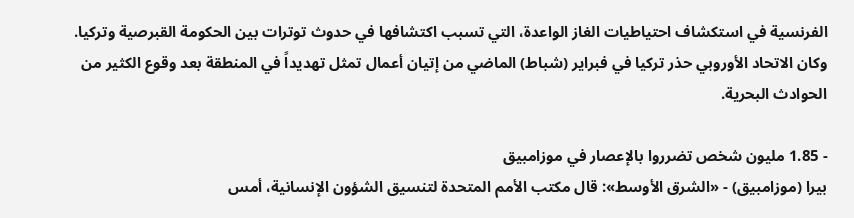الفرنسية في استكشاف احتياطيات الغاز الواعدة، التي تسبب اكتشافها في حدوث توترات بين الحكومة القبرصية وتركيا. وكان الاتحاد الأوروبي حذر تركيا في فبراير (شباط) الماضي من إتيان أعمال تمثل تهديداً في المنطقة بعد وقوع الكثير من الحوادث البحرية.

- 1.85 مليون شخص تضرروا بالإعصار في موزامبيق
بيرا (موزامبيق) - «الشرق الأوسط»: قال مكتب الأمم المتحدة لتنسيق الشؤون الإنسانية، أمس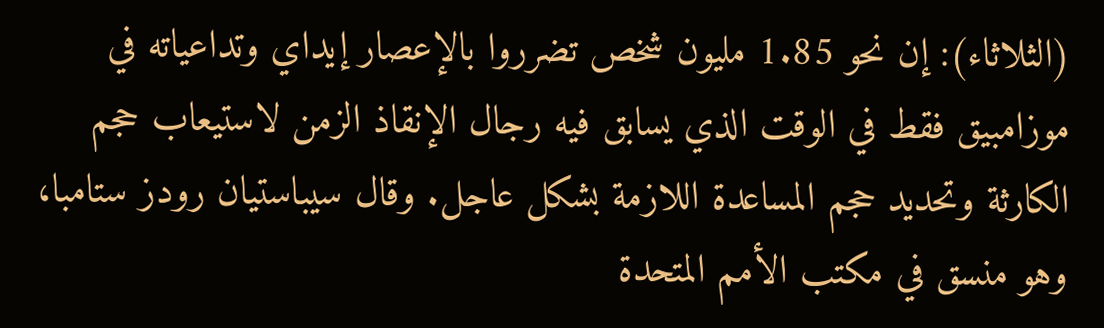(الثلاثاء): إن نحو 1.85 مليون شخص تضرروا بالإعصار إيداي وتداعياته في موزامبيق فقط في الوقت الذي يسابق فيه رجال الإنقاذ الزمن لاستيعاب حجم الكارثة وتحديد حجم المساعدة اللازمة بشكل عاجل. وقال سيباستيان رودز ستامبا، وهو منسق في مكتب الأمم المتحدة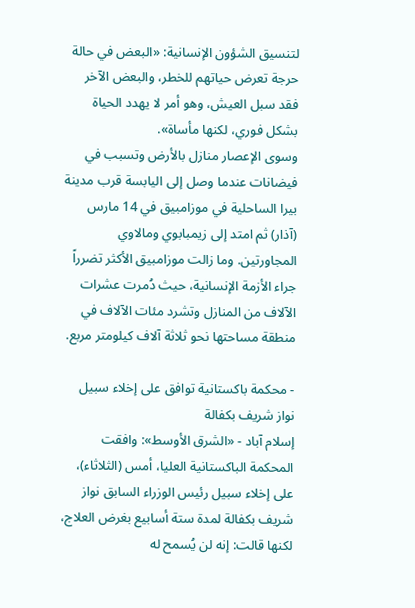لتنسيق الشؤون الإنسانية: «البعض في حالة حرجة تعرض حياتهم للخطر، والبعض الآخر فقد سبل العيش، وهو أمر لا يهدد الحياة بشكل فوري، لكنها مأساة».
وسوى الإعصار منازل بالأرض وتسبب في فيضانات عندما وصل إلى اليابسة قرب مدينة بيرا الساحلية في موزامبيق في 14 مارس (آذار) ثم امتد إلى زيمبابوي ومالاوي المجاورتين. وما زالت موزامبيق الأكثر تضرراً جراء الأزمة الإنسانية، حيث دُمرت عشرات الآلاف من المنازل وتشرد مئات الآلاف في منطقة مساحتها نحو ثلاثة آلاف كيلومتر مربع.

- محكمة باكستانية توافق على إخلاء سبيل نواز شريف بكفالة
إسلام آباد - «الشرق الأوسط»: وافقت المحكمة الباكستانية العليا، أمس (الثلاثاء)، على إخلاء سبيل رئيس الوزراء السابق نواز شريف بكفالة لمدة ستة أسابيع بغرض العلاج، لكنها قالت: إنه لن يُسمح له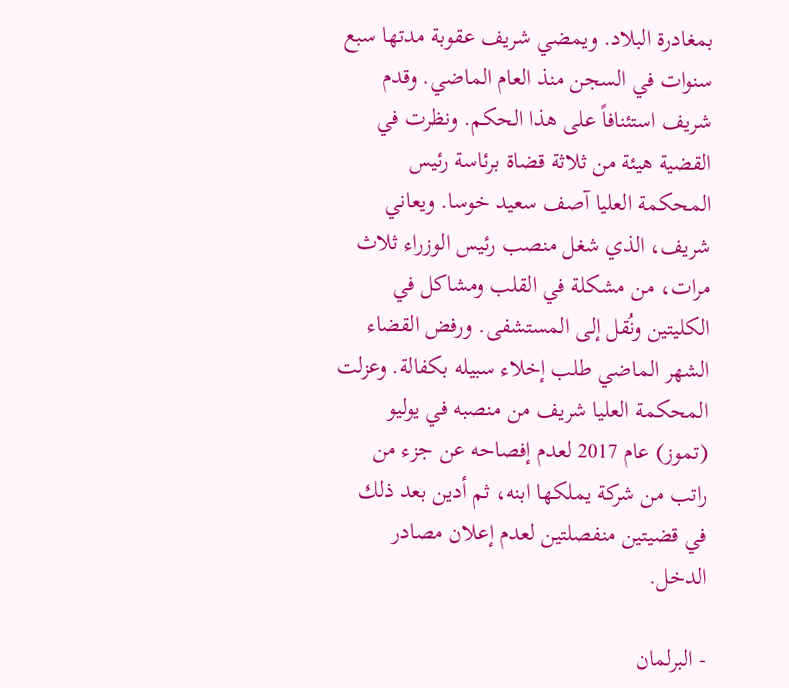بمغادرة البلاد. ويمضي شريف عقوبة مدتها سبع سنوات في السجن منذ العام الماضي. وقدم شريف استئنافاً على هذا الحكم. ونظرت في القضية هيئة من ثلاثة قضاة برئاسة رئيس المحكمة العليا آصف سعيد خوسا. ويعاني شريف، الذي شغل منصب رئيس الوزراء ثلاث مرات، من مشكلة في القلب ومشاكل في الكليتين ونُقل إلى المستشفى. ورفض القضاء الشهر الماضي طلب إخلاء سبيله بكفالة. وعزلت المحكمة العليا شريف من منصبه في يوليو (تموز) عام 2017 لعدم إفصاحه عن جزء من راتب من شركة يملكها ابنه، ثم أدين بعد ذلك في قضيتين منفصلتين لعدم إعلان مصادر الدخل.

- البرلمان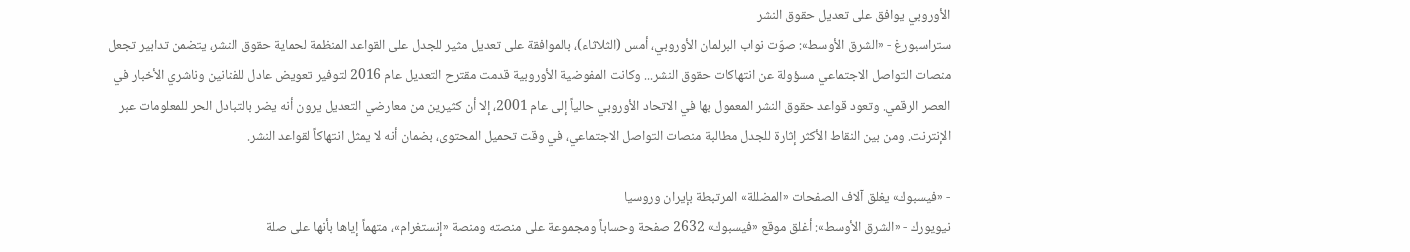الأوروبي يوافق على تعديل حقوق النشر
ستراسبورغ - «الشرق الأوسط»: صوّت نواب البرلمان الأوروبي، أمس (الثلاثاء)، بالموافقة على تعديل مثير للجدل على القواعد المنظمة لحماية حقوق النشر، يتضمن تدابير تجعل منصات التواصل الاجتماعي مسؤولة عن انتهاكات حقوق النشر... وكانت المفوضية الأوروبية قدمت مقترح التعديل عام 2016 لتوفير تعويض عادل للفنانين وناشري الأخبار في العصر الرقمي. وتعود قواعد حقوق النشر المعمول بها في الاتحاد الأوروبي حالياً إلى عام 2001، إلا أن كثيرين من معارضي التعديل يرون أنه يضر بالتبادل الحر للمعلومات عبر الإنترنت. ومن بين النقاط الأكثر إثارة للجدل مطالبة منصات التواصل الاجتماعي، في وقت تحميل المحتوى، بضمان أنه لا يمثل انتهاكاً لقواعد النشر.

- «فيسبوك» يغلق آلاف الصفحات «المضللة» المرتبطة بإيران وروسيا
نيويورك - «الشرق الأوسط»: أغلق موقع «فيسبوك» 2632 صفحة وحساباً ومجموعة على منصته ومنصة «إنستغرام»، متهماً إياها بأنها على صلة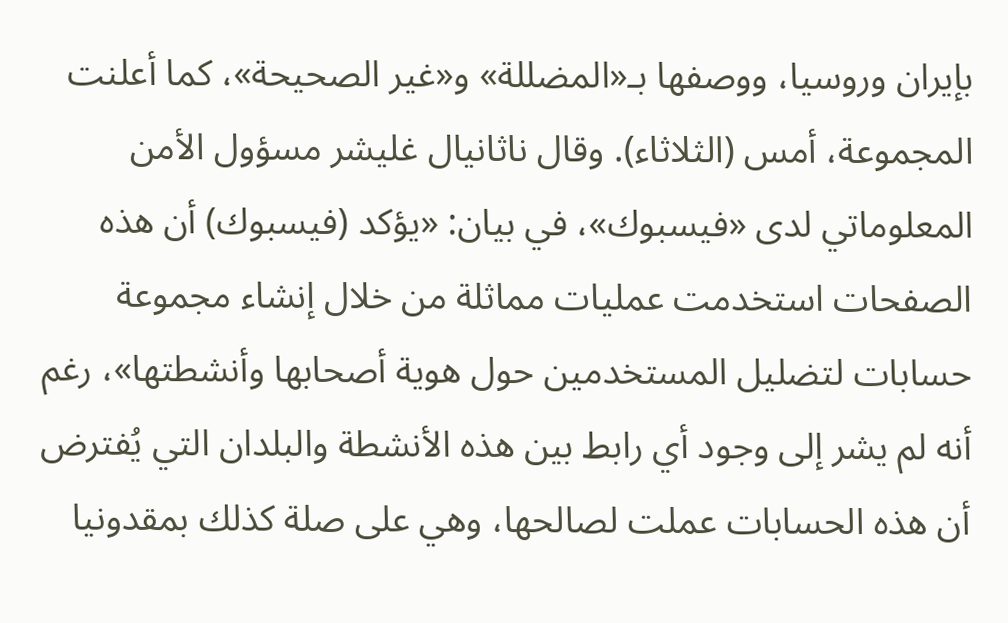بإيران وروسيا، ووصفها بـ«المضللة» و«غير الصحيحة»، كما أعلنت المجموعة، أمس (الثلاثاء). وقال ناثانيال غليشر مسؤول الأمن المعلوماتي لدى «فيسبوك»، في بيان: «يؤكد (فيسبوك) أن هذه الصفحات استخدمت عمليات مماثلة من خلال إنشاء مجموعة حسابات لتضليل المستخدمين حول هوية أصحابها وأنشطتها»، رغم أنه لم يشر إلى وجود أي رابط بين هذه الأنشطة والبلدان التي يُفترض أن هذه الحسابات عملت لصالحها، وهي على صلة كذلك بمقدونيا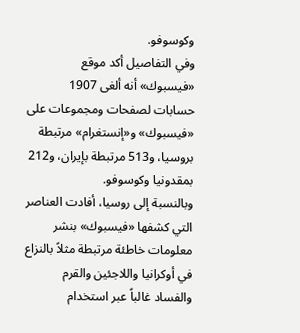وكوسوفو.
وفي التفاصيل أكد موقع «فيسبوك» أنه ألغى 1907 حسابات لصفحات ومجموعات على «فيسبوك» و«إنستغرام» مرتبطة بروسيا، و513 مرتبطة بإيران، و212 بمقدونيا وكوسوفو.
وبالنسبة إلى روسيا، أفادت العناصر التي كشفها «فيسبوك» بنشر معلومات خاطئة مرتبطة مثلاً بالنزاع في أوكرانيا واللاجئين والقرم والفساد غالباً عبر استخدام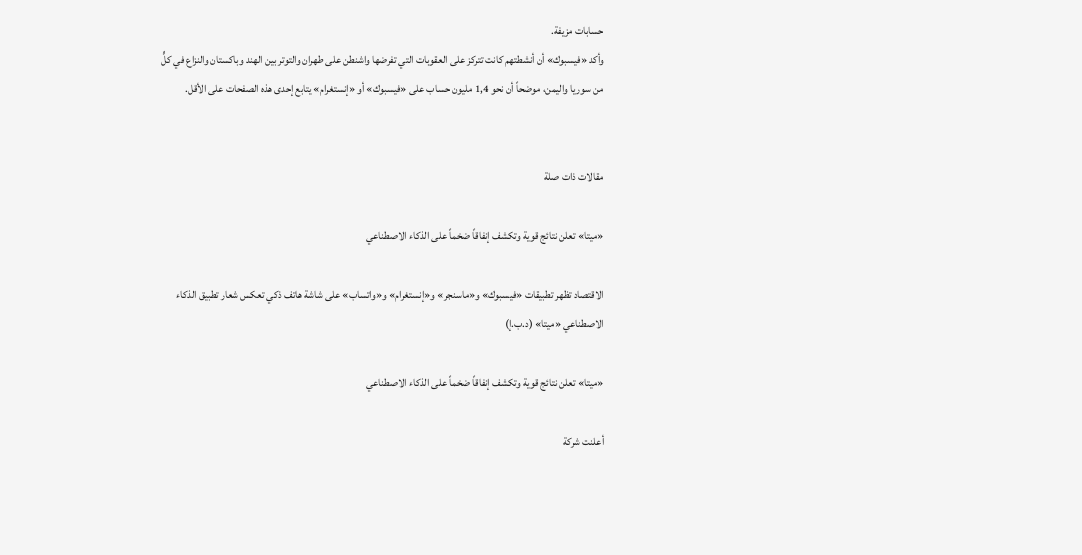حسابات مزيفة.
وأكد «فيسبوك» أن أنشطتهم كانت تتركز على العقوبات التي تفرضها واشنطن على طهران والتوتر بين الهند وباكستان والنزاع في كلٍّ من سوريا واليمن، موضحاً أن نحو 1,4 مليون حساب على «فيسبوك» أو «إنستغرام» يتابع إحدى هذه الصفحات على الأقل.


مقالات ذات صلة

«ميتا» تعلن نتائج قوية وتكشف إنفاقاً ضخماً على الذكاء الاصطناعي

الاقتصاد تظهر تطبيقات «فيسبوك» و«ماسنجر» و«إنستغرام» و«واتساب» على شاشة هاتف ذكي تعكس شعار تطبيق الذكاء الاصطناعي «ميتا» (د.ب.إ)

«ميتا» تعلن نتائج قوية وتكشف إنفاقاً ضخماً على الذكاء الاصطناعي

أعلنت شركة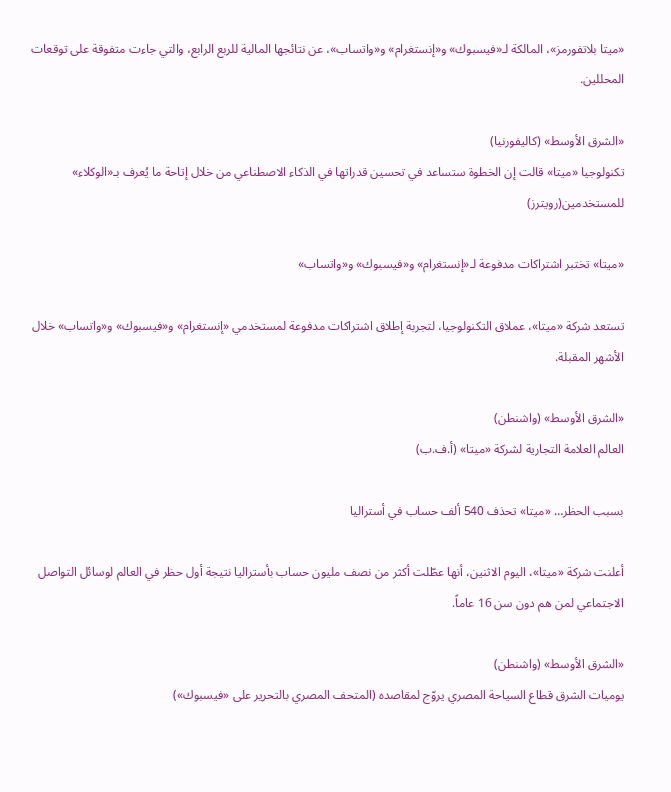«ميتا بلاتفورمز»، المالكة لـ«فيسبوك» و«إنستغرام» و«واتساب»، عن نتائجها المالية للربع الرابع، والتي جاءت متفوقة على توقعات المحللين.

«الشرق الأوسط» (كاليفورنيا)
تكنولوجيا «ميتا» قالت إن الخطوة ستساعد في تحسين قدراتها في الذكاء الاصطناعي من خلال إتاحة ما يُعرف بـ«الوكلاء» للمستخدمين(رويترز)

«ميتا» تختبر اشتراكات مدفوعة لـ«إنستغرام» و«فيسبوك» و«واتساب»

تستعد شركة «ميتا»، عملاق التكنولوجيا، لتجربة إطلاق اشتراكات مدفوعة لمستخدمي «إنستغرام» و«فيسبوك» و«واتساب» خلال الأشهر المقبلة.

«الشرق الأوسط» (واشنطن)
العالم العلامة التجارية لشركة «ميتا» (أ.ف.ب)

بسبب الحظر… «ميتا» تحذف 540 ألف حساب في أستراليا

أعلنت شركة «ميتا»، اليوم الاثنين، أنها عطّلت أكثر من نصف مليون حساب بأستراليا نتيجة أول حظر في العالم لوسائل التواصل الاجتماعي لمن هم دون سن 16 عاماً.

«الشرق الأوسط» (واشنطن)
يوميات الشرق قطاع السياحة المصري يروّج لمقاصده (المتحف المصري بالتحرير على «فيسبوك»)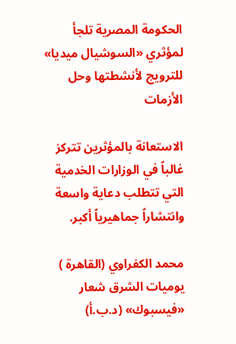الحكومة المصرية تلجأ لمؤثري «السوشيال ميديا» للترويج لأنشطتها وحل الأزمات

الاستعانة بالمؤثرين تتركز غالباً في الوزارات الخدمية التي تتطلب دعاية واسعة وانتشاراً جماهيرياً أكبر.

محمد الكفراوي (القاهرة )
يوميات الشرق شعار «فيسبوك» (د.ب.أ)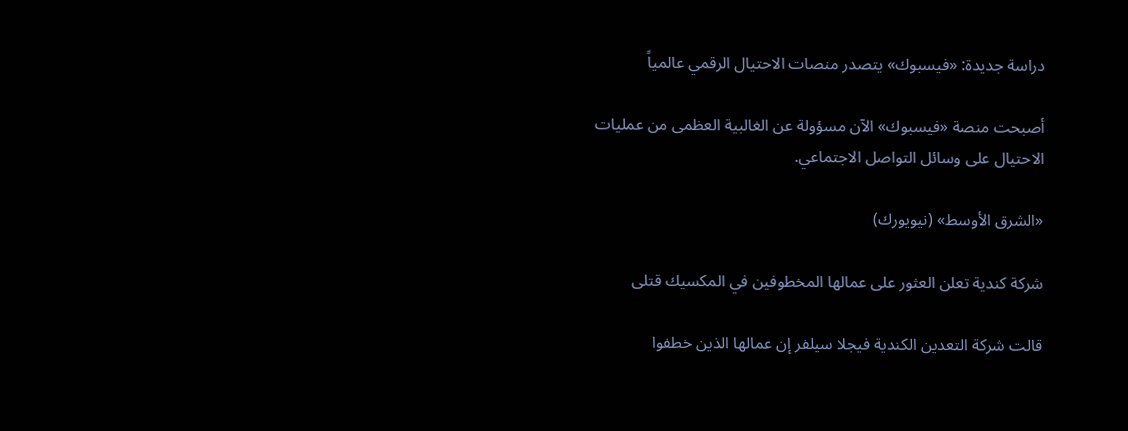دراسة جديدة: «فيسبوك» يتصدر منصات الاحتيال الرقمي عالمياً

أصبحت منصة «فيسبوك» الآن مسؤولة عن الغالبية العظمى من عمليات الاحتيال على وسائل التواصل الاجتماعي.

«الشرق الأوسط» (نيويورك)

شركة كندية تعلن العثور على عمالها المخطوفين في المكسيك قتلى

قالت شركة التعدين الكندية فيجلا سيلفر إن عمالها الذين خطفوا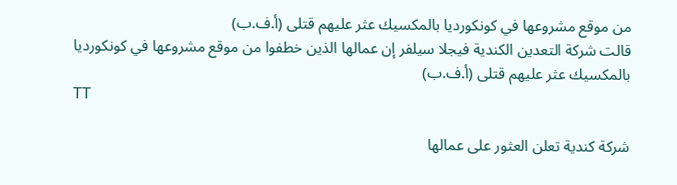من ‌موقع ‌مشروعها ‌في كونكورديا بالمكسيك عثر ‌عليهم قتلى (أ.ف.ب)
قالت شركة التعدين الكندية فيجلا سيلفر إن عمالها الذين خطفوا من ‌موقع ‌مشروعها ‌في كونكورديا بالمكسيك عثر ‌عليهم قتلى (أ.ف.ب)
TT

شركة كندية تعلن العثور على عمالها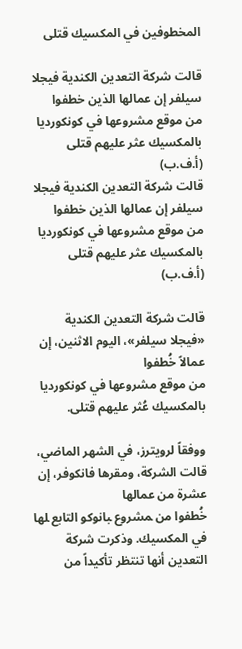المخطوفين في المكسيك قتلى

قالت شركة التعدين الكندية فيجلا سيلفر إن عمالها الذين خطفوا من ‌موقع ‌مشروعها ‌في كونكورديا بالمكسيك عثر ‌عليهم قتلى (أ.ف.ب)
قالت شركة التعدين الكندية فيجلا سيلفر إن عمالها الذين خطفوا من ‌موقع ‌مشروعها ‌في كونكورديا بالمكسيك عثر ‌عليهم قتلى (أ.ف.ب)

قالت شركة التعدين الكندية «فيجلا سيلفر»، اليوم الاثنين، إن عمالاً خُطفوا من ‌موقع ‌مشروعها ‌في كونكورديا بالمكسيك عُثر ‌عليهم قتلى.

ووفقاً لرويترز، في الشهر الماضي، قالت الشركة، ومقرها فانكوفر، إن عشرة من عمالها خُطفوا ‌من ‍مشروع ‍بانوكو التابع ‍لها في المكسيك. وذكرت شركة التعدين أنها تنتظر تأكيداً من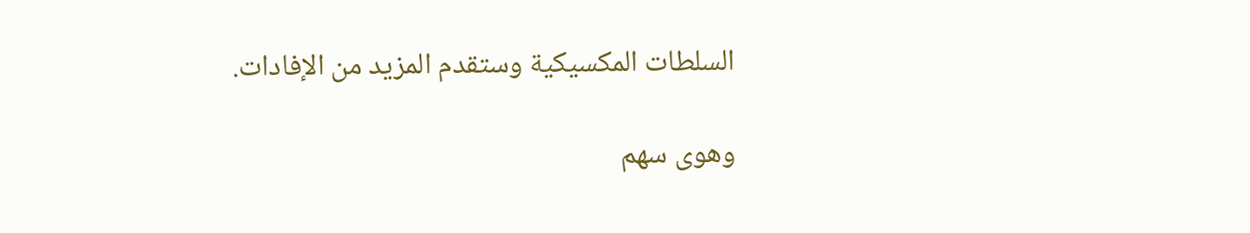السلطات المكسيكية وستقدم المزيد من الإفادات.

وهوى سهم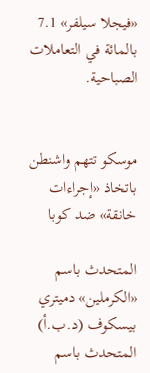«فيجلا سيلفر» 7.1 بالمائة في التعاملات الصباحية.


موسكو تتهم واشنطن باتخاذ «إجراءات خانقة» ضد كوبا

المتحدث باسم «الكرملين» دميتري بيسكوف (د.ب.أ)
المتحدث باسم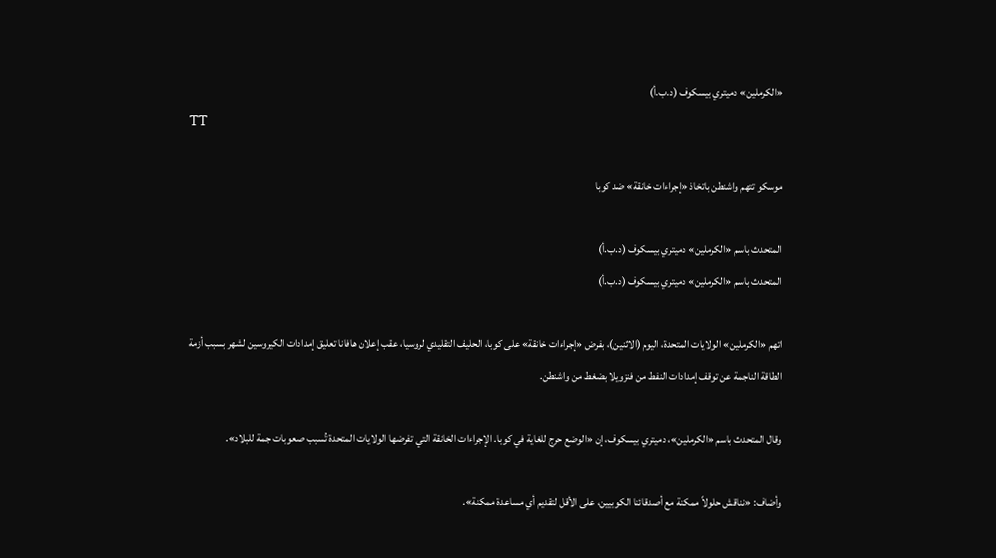«الكرملين» دميتري بيسكوف (د.ب.أ)
TT

موسكو تتهم واشنطن باتخاذ «إجراءات خانقة» ضد كوبا

المتحدث باسم «الكرملين» دميتري بيسكوف (د.ب.أ)
المتحدث باسم «الكرملين» دميتري بيسكوف (د.ب.أ)

اتهم «الكرملين» الولايات المتحدة، اليوم (الاثنين)، بفرض «إجراءات خانقة» على كوبا، الحليف التقليدي لروسيا، عقب إعلان هافانا تعليق إمدادات الكيروسين لشهر بسبب أزمة الطاقة الناجمة عن توقف إمدادات النفط من فنزويلا بضغط من واشنطن.

وقال المتحدث باسم «الكرملين»، دميتري بيسكوف، إن «الوضع حرج للغاية في كوبا. الإجراءات الخانقة التي تفرضها الولايات المتحدة تُسبب صعوبات جمة للبلاد».

وأضاف: «نناقش حلولاً ممكنة مع أصدقائنا الكوبيين، على الأقل لتقديم أي مساعدة ممكنة».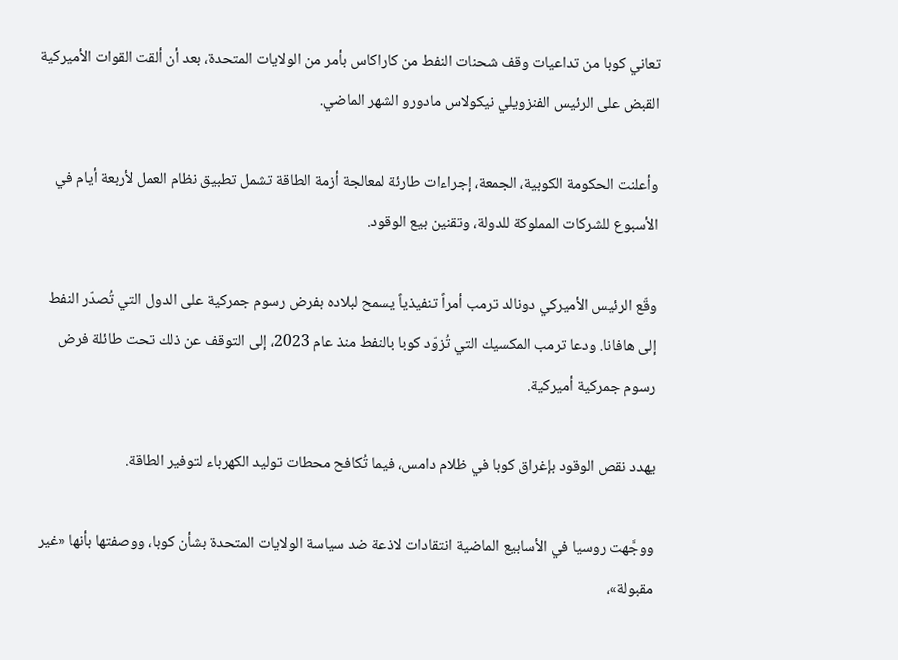تعاني كوبا من تداعيات وقف شحنات النفط من كاراكاس بأمر من الولايات المتحدة، بعد أن ألقت القوات الأميركية القبض على الرئيس الفنزويلي نيكولاس مادورو الشهر الماضي.

وأعلنت الحكومة الكوبية، الجمعة، إجراءات طارئة لمعالجة أزمة الطاقة تشمل تطبيق نظام العمل لأربعة أيام في الأسبوع للشركات المملوكة للدولة، وتقنين بيع الوقود.

وقّع الرئيس الأميركي دونالد ترمب أمراً تنفيذياً يسمح لبلاده بفرض رسوم جمركية على الدول التي تُصدّر النفط إلى هافانا. ودعا ترمب المكسيك التي تُزوّد كوبا بالنفط منذ عام 2023، إلى التوقف عن ذلك تحت طائلة فرض رسوم جمركية أميركية.

يهدد نقص الوقود بإغراق كوبا في ظلام دامس، فيما تُكافح محطات توليد الكهرباء لتوفير الطاقة.

ووجَّهت روسيا في الأسابيع الماضية انتقادات لاذعة ضد سياسة الولايات المتحدة بشأن كوبا، ووصفتها بأنها «غير مقبولة»،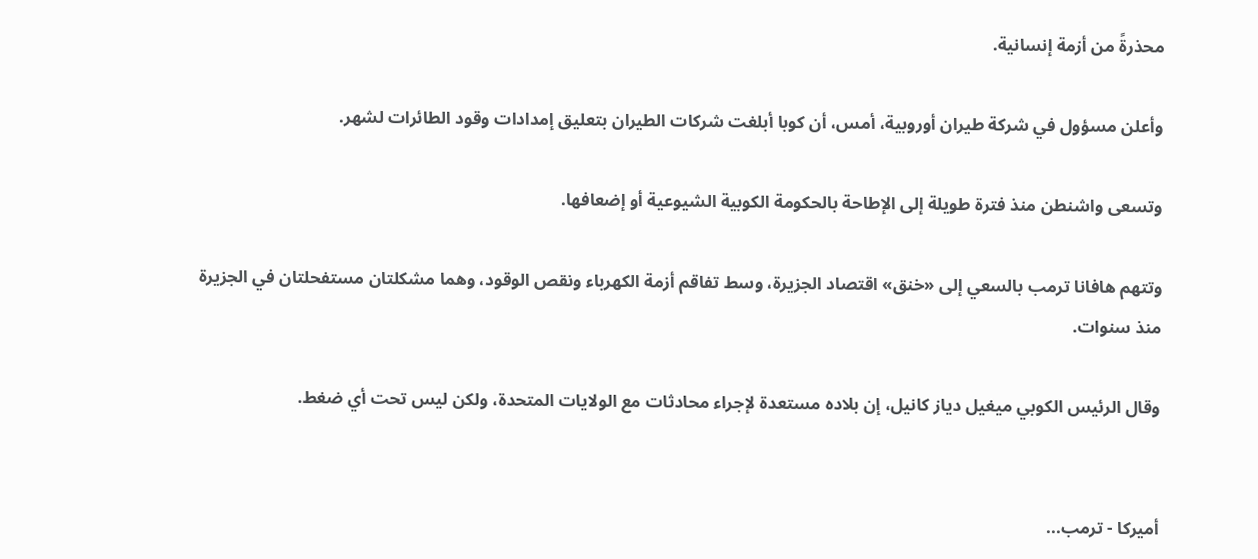محذرةً من أزمة إنسانية.

وأعلن مسؤول في شركة طيران أوروبية، أمس، أن كوبا أبلغت شركات الطيران بتعليق إمدادات وقود الطائرات لشهر.

وتسعى واشنطن منذ فترة طويلة إلى الإطاحة بالحكومة الكوبية الشيوعية أو إضعافها.

وتتهم هافانا ترمب بالسعي إلى «خنق» اقتصاد الجزيرة، وسط تفاقم أزمة الكهرباء ونقص الوقود، وهما مشكلتان مستفحلتان في الجزيرة منذ سنوات.

وقال الرئيس الكوبي ميغيل دياز كانيل، إن بلاده مستعدة لإجراء محادثات مع الولايات المتحدة، ولكن ليس تحت أي ضغط.


أميركا - ترمب...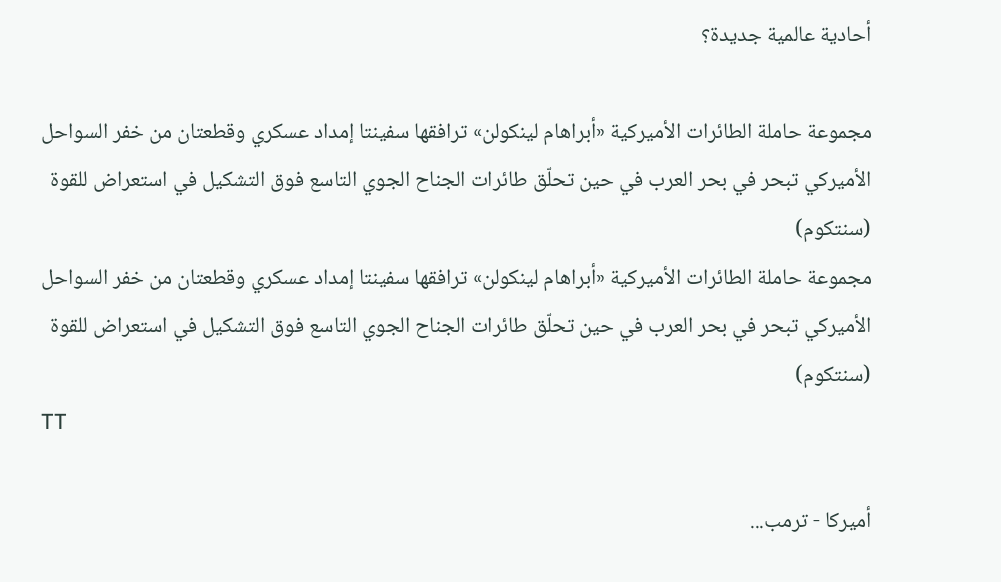أحادية عالمية جديدة؟

مجموعة حاملة الطائرات الأميركية «أبراهام لينكولن» ترافقها سفينتا إمداد عسكري وقطعتان من خفر السواحل الأميركي تبحر في بحر العرب في حين تحلّق طائرات الجناح الجوي التاسع فوق التشكيل في استعراض للقوة (سنتكوم)
مجموعة حاملة الطائرات الأميركية «أبراهام لينكولن» ترافقها سفينتا إمداد عسكري وقطعتان من خفر السواحل الأميركي تبحر في بحر العرب في حين تحلّق طائرات الجناح الجوي التاسع فوق التشكيل في استعراض للقوة (سنتكوم)
TT

أميركا - ترمب...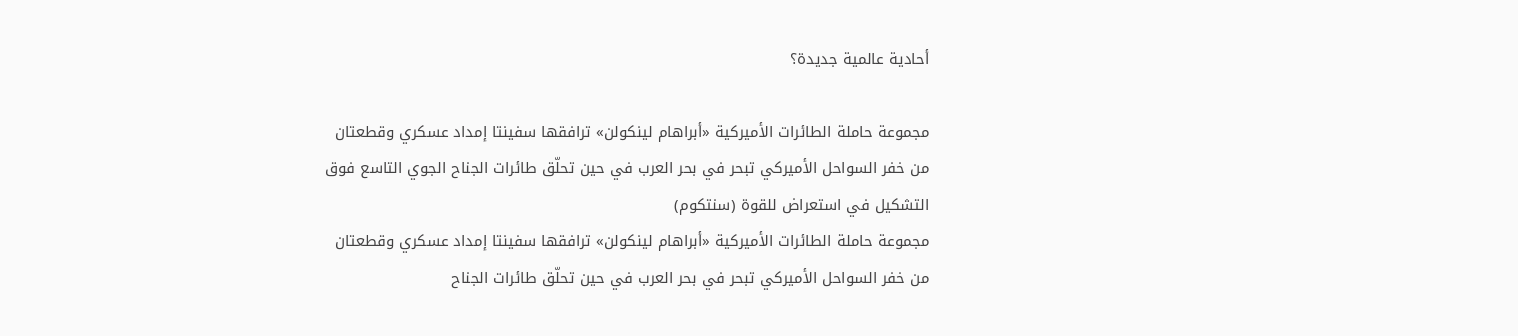أحادية عالمية جديدة؟

مجموعة حاملة الطائرات الأميركية «أبراهام لينكولن» ترافقها سفينتا إمداد عسكري وقطعتان من خفر السواحل الأميركي تبحر في بحر العرب في حين تحلّق طائرات الجناح الجوي التاسع فوق التشكيل في استعراض للقوة (سنتكوم)
مجموعة حاملة الطائرات الأميركية «أبراهام لينكولن» ترافقها سفينتا إمداد عسكري وقطعتان من خفر السواحل الأميركي تبحر في بحر العرب في حين تحلّق طائرات الجناح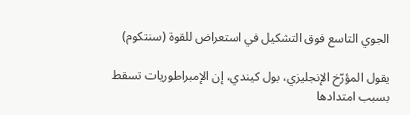الجوي التاسع فوق التشكيل في استعراض للقوة (سنتكوم)

يقول المؤرّخ الإنجليزي، بول كيندي، إن الإمبراطوريات تسقط بسبب امتدادها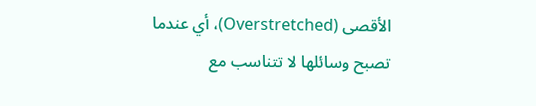الأقصى (Overstretched)، أي عندما تصبح وسائلها لا تتناسب مع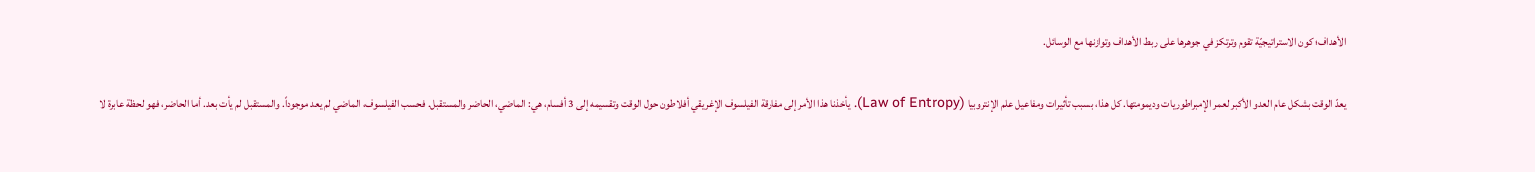الأهداف؛ كون الاستراتيجيّة تقوم وترتكز في جوهرها على ربط الأهداف وتوازنها مع الوسائل.

يعدّ الوقت بشكل عام العدو الأكبر لعمر الإمبراطوريات وديمومتها. كل هذا، بسبب تأثيرات ومفاعيل علم الإنتروبيا (Law of Entropy). يأخذنا هذا الأمر إلى مفارقة الفيلسوف الإغريقي أفلاطون حول الوقت وتقسيمه إلى 3 أفسام، هي: الماضي، الحاضر والمستقبل. فحسب الفيلسوف، الماضي لم يعد موجوداً. والمستقبل لم يأت بعد. أما الحاضر، فهو لحظة عابرة لا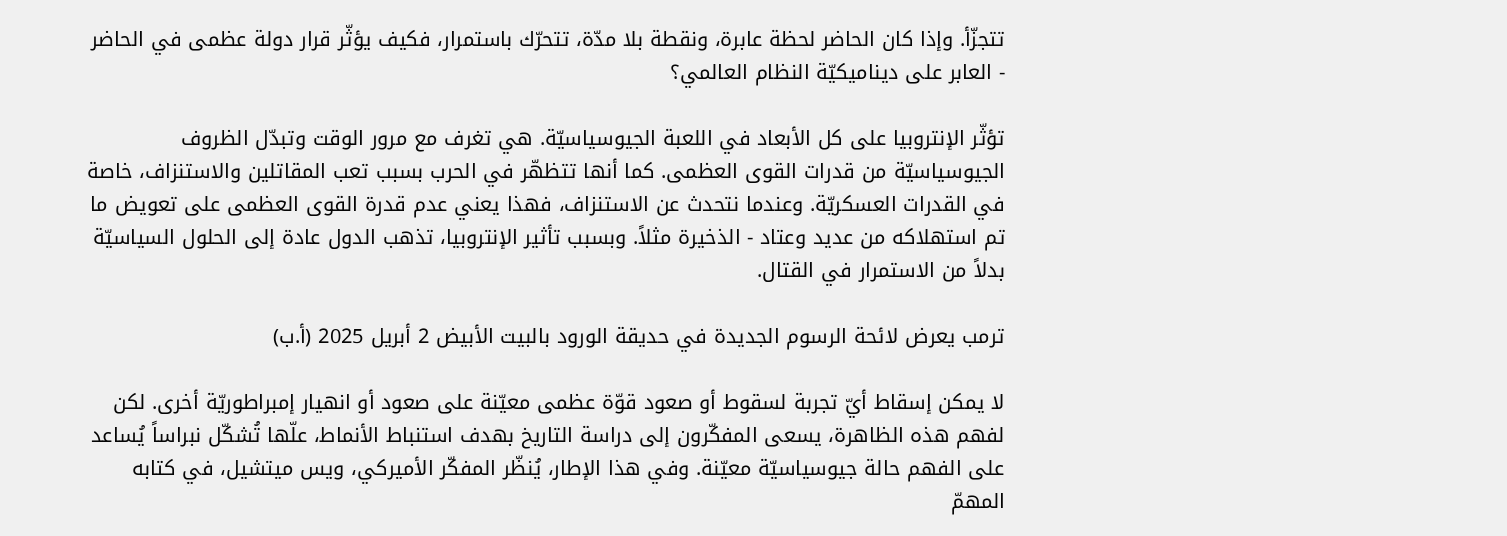تتجزّأ. وإذا كان الحاضر لحظة عابرة، ونقطة بلا مدّة، تتحرّك باستمرار، فكيف يؤثّر قرار دولة عظمى في الحاضر - العابر على ديناميكيّة النظام العالمي؟

تؤثّر الإنتروبيا على كل الأبعاد في اللعبة الجيوسياسيّة. هي تغرف مع مرور الوقت وتبدّل الظروف الجيوسياسيّة من قدرات القوى العظمى. كما أنها تتظهّر في الحرب بسبب تعب المقاتلين والاستنزاف، خاصة في القدرات العسكريّة. وعندما نتحدث عن الاستنزاف، فهذا يعني عدم قدرة القوى العظمى على تعويض ما تم استهلاكه من عديد وعتاد - الذخيرة مثلاً. وبسبب تأثير الإنتروبيا، تذهب الدول عادة إلى الحلول السياسيّة بدلاً من الاستمرار في القتال.

ترمب يعرض لائحة الرسوم الجديدة في حديقة الورود بالبيت الأبيض 2 أبريل 2025 (أ.ب)

لا يمكن إسقاط أيّ تجربة لسقوط أو صعود قوّة عظمى معيّنة على صعود أو انهيار إمبراطوريّة أخرى. لكن لفهم هذه الظاهرة، يسعى المفكّرون إلى دراسة التاريخ بهدف استنباط الأنماط، علّها تُشكّل نبراساً يُساعد على الفهم حالة جيوسياسيّة معيّنة. وفي هذا الإطار، يُنظّر المفكّر الأميركي، ويس ميتشيل، في كتابه المهمّ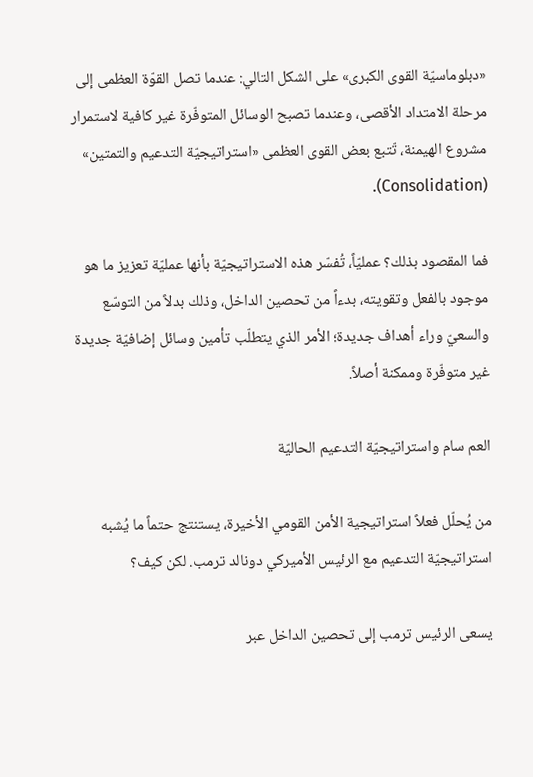«دبلوماسيّة القوى الكبرى» على الشكل التالي: عندما تصل القوّة العظمى إلى مرحلة الامتداد الأقصى، وعندما تصبح الوسائل المتوفّرة غير كافية لاستمرار مشروع الهيمنة، تّتبع بعض القوى العظمى «استراتيجيّة التدعيم والتمتين» (Consolidation).

فما المقصود بذلك؟ عمليّاً، تُفسّر هذه الاستراتيجيّة بأنها عمليّة تعزيز ما هو موجود بالفعل وتقويته، بدءاً من تحصين الداخل، وذلك بدلاً من التوسّع والسعيّ وراء أهداف جديدة؛ الأمر الذي يتطلّب تأمين وسائل إضافيّة جديدة غير متوفّرة وممكنة أصلاً.

العم سام واستراتيجيّة التدعيم الحاليّة

من يُحلّل فعلاً استراتيجية الأمن القومي الأخيرة، يستنتج حتماً ما يُشبه استراتيجيّة التدعيم مع الرئيس الأميركي دونالد ترمب. لكن كيف؟

يسعى الرئيس ترمب إلى تحصين الداخل عبر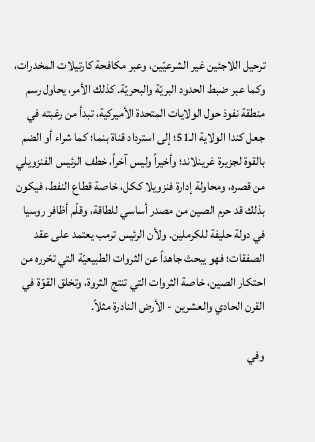ترحيل اللاجئين غير الشرعيّين، وعبر مكافحة كارتيلات المخدرات، وكما عبر ضبط الحدود البريّة والبحريّة. كذلك الأمر، يحاول رسم منطقة نفوذ حول الولايات المتحدة الأميركية، تبدأ من رغبته في جعل كندا الولاية الـ51؛ إلى استرداد قناة بنما؛ كما شراء أو الضم بالقوة لجزيرة غرينلاند؛ وأخيراً وليس آخراً، خطف الرئيس الفنزويلي من قصره، ومحاولة إدارة فنزويلا ككل، خاصة قطاع النفط، فيكون بذلك قد حرم الصين من مصدر أساسي للطاقة، وقلّم أظافر روسيا في دولة حليفة للكرملين. ولأن الرئيس ترمب يعتمد على عقد الصفقات؛ فهو يبحث جاهداً عن الثروات الطبيعيّة التي تحّرره من احتكار الصين، خاصة الثروات التي تنتج الثروة، وتخلق القوّة في القرن الحادي والعشرين - الأرض النادرة مثلاً.

وفي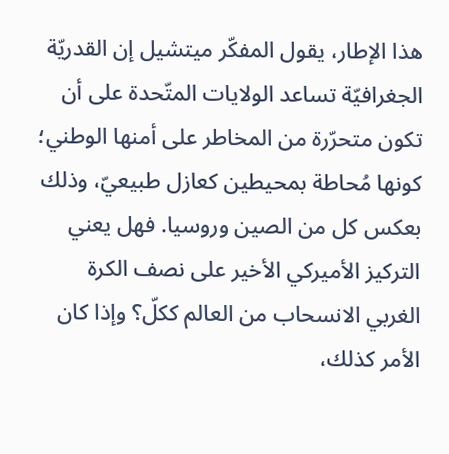هذا الإطار، يقول المفكّر ميتشيل إن القدريّة الجغرافيّة تساعد الولايات المتّحدة على أن تكون متحرّرة من المخاطر على أمنها الوطني؛ كونها مُحاطة بمحيطين كعازل طبيعيّ، وذلك بعكس كل من الصين وروسيا. فهل يعني التركيز الأميركي الأخير على نصف الكرة الغربي الانسحاب من العالم ككلّ؟ وإذا كان الأمر كذلك،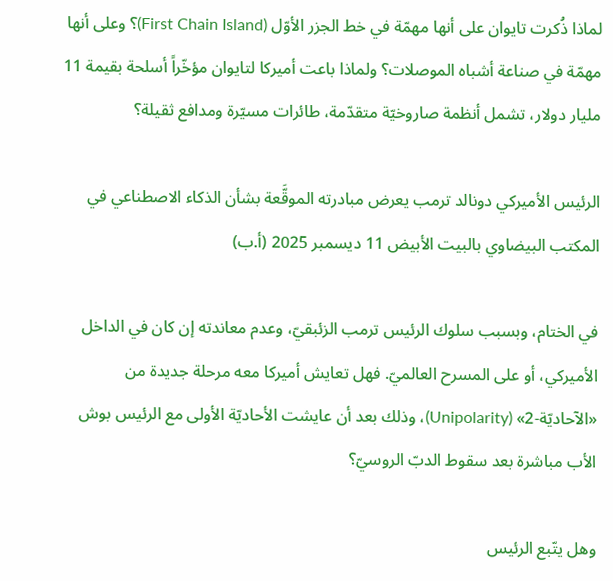لماذا ذُكرت تايوان على أنها مهمّة في خط الجزر الأوّل (First Chain Island)؟ وعلى أنها مهمّة في صناعة أشباه الموصلات؟ ولماذا باعت أميركا لتايوان مؤخّراً أسلحة بقيمة 11 مليار دولار، تشمل أنظمة صاروخيّة متقدّمة، طائرات مسيّرة ومدافع ثقيلة؟

الرئيس الأميركي دونالد ترمب يعرض مبادرته الموقَّعة بشأن الذكاء الاصطناعي في المكتب البيضاوي بالبيت الأبيض 11 ديسمبر 2025 (أ.ب)

في الختام، وبسبب سلوك الرئيس ترمب الزئبقيّ، وعدم معاندته إن كان في الداخل الأميركي، أو على المسرح العالميّ. فهل تعايش أميركا معه مرحلة جديدة من «الآحاديّة-2» (Unipolarity)، وذلك بعد أن عايشت الأحاديّة الأولى مع الرئيس بوش الأب مباشرة بعد سقوط الدبّ الروسيّ؟

وهل يتّبع الرئيس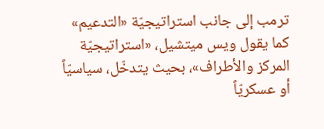ترمب إلى جانب استراتيجيّة «التدعيم» كما يقول ويس ميتشيل، «استراتيجيّة المركز والأطراف»، بحيث يتدخّل، سياسيّاً أو عسكريّاً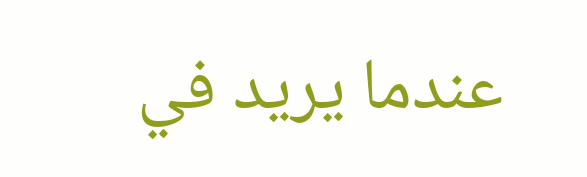عندما يريد في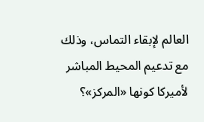العالم لإبقاء التماس، وذلك مع تدعيم المحيط المباشر لأميركا كونها «المركز»؟